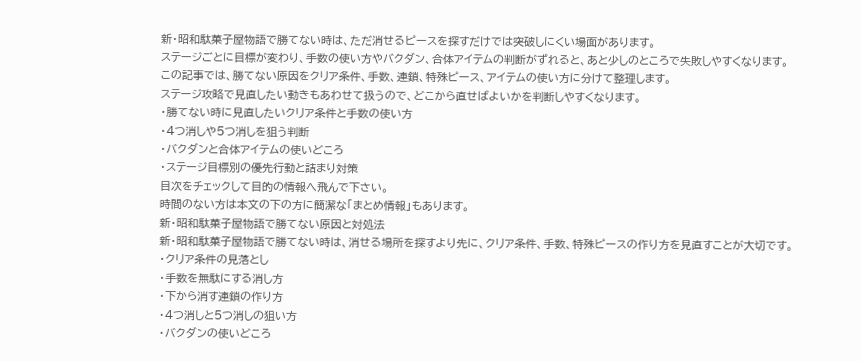新・昭和駄菓子屋物語で勝てない時は、ただ消せるピースを探すだけでは突破しにくい場面があります。
ステージごとに目標が変わり、手数の使い方やバクダン、合体アイテムの判断がずれると、あと少しのところで失敗しやすくなります。
この記事では、勝てない原因をクリア条件、手数、連鎖、特殊ピース、アイテムの使い方に分けて整理します。
ステージ攻略で見直したい動きもあわせて扱うので、どこから直せばよいかを判断しやすくなります。
・勝てない時に見直したいクリア条件と手数の使い方
・4つ消しや5つ消しを狙う判断
・バクダンと合体アイテムの使いどころ
・ステージ目標別の優先行動と詰まり対策
目次をチェックして目的の情報へ飛んで下さい。
時間のない方は本文の下の方に簡潔な「まとめ情報」もあります。
新・昭和駄菓子屋物語で勝てない原因と対処法
新・昭和駄菓子屋物語で勝てない時は、消せる場所を探すより先に、クリア条件、手数、特殊ピースの作り方を見直すことが大切です。
・クリア条件の見落とし
・手数を無駄にする消し方
・下から消す連鎖の作り方
・4つ消しと5つ消しの狙い方
・バクダンの使いどころ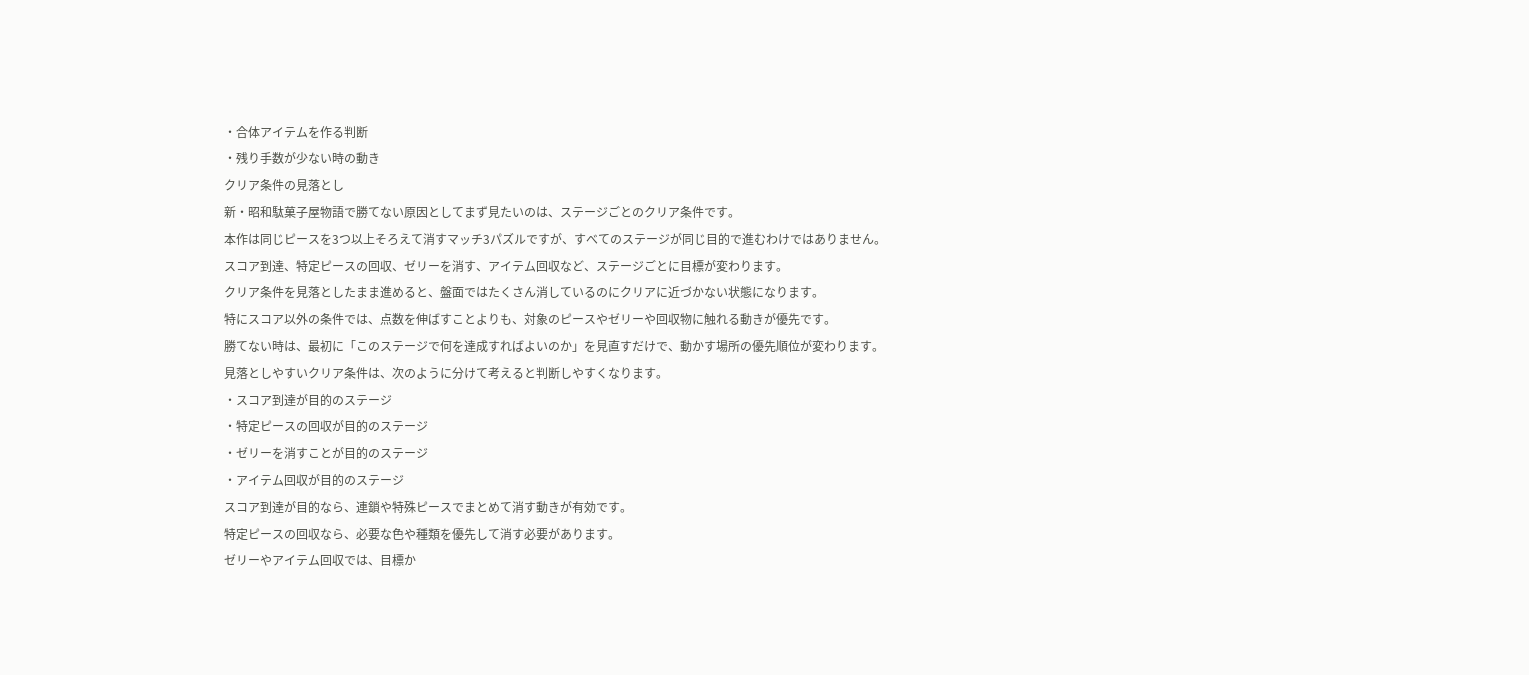・合体アイテムを作る判断
・残り手数が少ない時の動き
クリア条件の見落とし
新・昭和駄菓子屋物語で勝てない原因としてまず見たいのは、ステージごとのクリア条件です。
本作は同じピースを3つ以上そろえて消すマッチ3パズルですが、すべてのステージが同じ目的で進むわけではありません。
スコア到達、特定ピースの回収、ゼリーを消す、アイテム回収など、ステージごとに目標が変わります。
クリア条件を見落としたまま進めると、盤面ではたくさん消しているのにクリアに近づかない状態になります。
特にスコア以外の条件では、点数を伸ばすことよりも、対象のピースやゼリーや回収物に触れる動きが優先です。
勝てない時は、最初に「このステージで何を達成すればよいのか」を見直すだけで、動かす場所の優先順位が変わります。
見落としやすいクリア条件は、次のように分けて考えると判断しやすくなります。
・スコア到達が目的のステージ
・特定ピースの回収が目的のステージ
・ゼリーを消すことが目的のステージ
・アイテム回収が目的のステージ
スコア到達が目的なら、連鎖や特殊ピースでまとめて消す動きが有効です。
特定ピースの回収なら、必要な色や種類を優先して消す必要があります。
ゼリーやアイテム回収では、目標か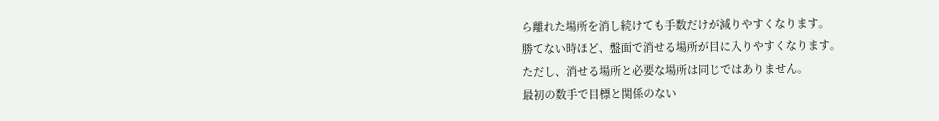ら離れた場所を消し続けても手数だけが減りやすくなります。
勝てない時ほど、盤面で消せる場所が目に入りやすくなります。
ただし、消せる場所と必要な場所は同じではありません。
最初の数手で目標と関係のない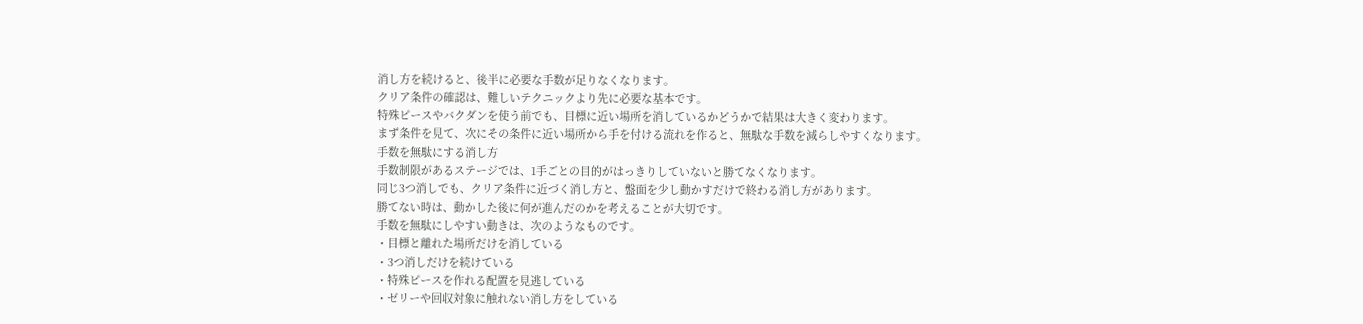消し方を続けると、後半に必要な手数が足りなくなります。
クリア条件の確認は、難しいテクニックより先に必要な基本です。
特殊ピースやバクダンを使う前でも、目標に近い場所を消しているかどうかで結果は大きく変わります。
まず条件を見て、次にその条件に近い場所から手を付ける流れを作ると、無駄な手数を減らしやすくなります。
手数を無駄にする消し方
手数制限があるステージでは、1手ごとの目的がはっきりしていないと勝てなくなります。
同じ3つ消しでも、クリア条件に近づく消し方と、盤面を少し動かすだけで終わる消し方があります。
勝てない時は、動かした後に何が進んだのかを考えることが大切です。
手数を無駄にしやすい動きは、次のようなものです。
・目標と離れた場所だけを消している
・3つ消しだけを続けている
・特殊ピースを作れる配置を見逃している
・ゼリーや回収対象に触れない消し方をしている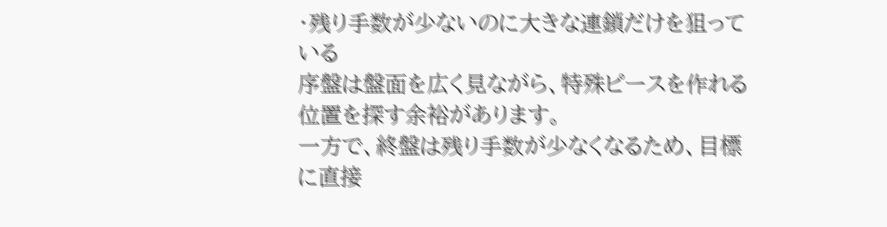・残り手数が少ないのに大きな連鎖だけを狙っている
序盤は盤面を広く見ながら、特殊ピースを作れる位置を探す余裕があります。
一方で、終盤は残り手数が少なくなるため、目標に直接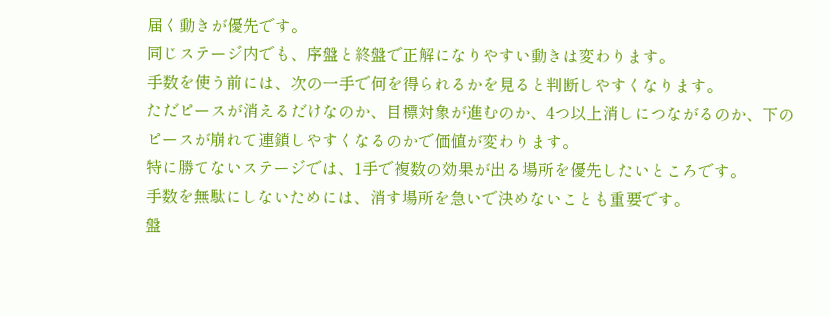届く動きが優先です。
同じステージ内でも、序盤と終盤で正解になりやすい動きは変わります。
手数を使う前には、次の一手で何を得られるかを見ると判断しやすくなります。
ただピースが消えるだけなのか、目標対象が進むのか、4つ以上消しにつながるのか、下のピースが崩れて連鎖しやすくなるのかで価値が変わります。
特に勝てないステージでは、1手で複数の効果が出る場所を優先したいところです。
手数を無駄にしないためには、消す場所を急いで決めないことも重要です。
盤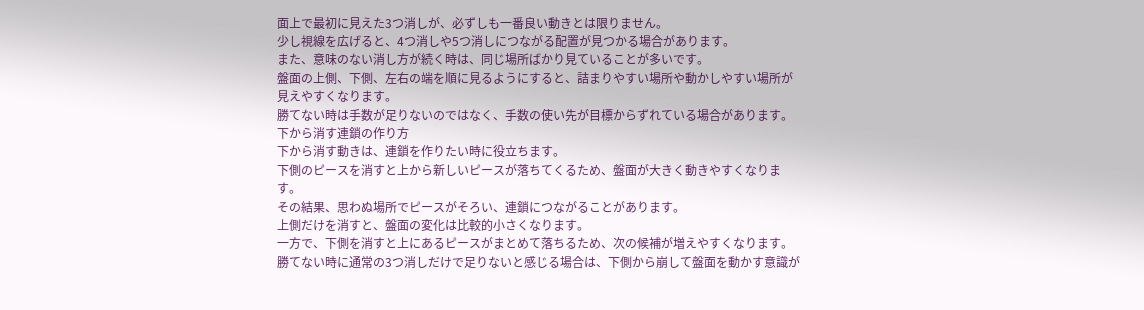面上で最初に見えた3つ消しが、必ずしも一番良い動きとは限りません。
少し視線を広げると、4つ消しや5つ消しにつながる配置が見つかる場合があります。
また、意味のない消し方が続く時は、同じ場所ばかり見ていることが多いです。
盤面の上側、下側、左右の端を順に見るようにすると、詰まりやすい場所や動かしやすい場所が見えやすくなります。
勝てない時は手数が足りないのではなく、手数の使い先が目標からずれている場合があります。
下から消す連鎖の作り方
下から消す動きは、連鎖を作りたい時に役立ちます。
下側のピースを消すと上から新しいピースが落ちてくるため、盤面が大きく動きやすくなります。
その結果、思わぬ場所でピースがそろい、連鎖につながることがあります。
上側だけを消すと、盤面の変化は比較的小さくなります。
一方で、下側を消すと上にあるピースがまとめて落ちるため、次の候補が増えやすくなります。
勝てない時に通常の3つ消しだけで足りないと感じる場合は、下側から崩して盤面を動かす意識が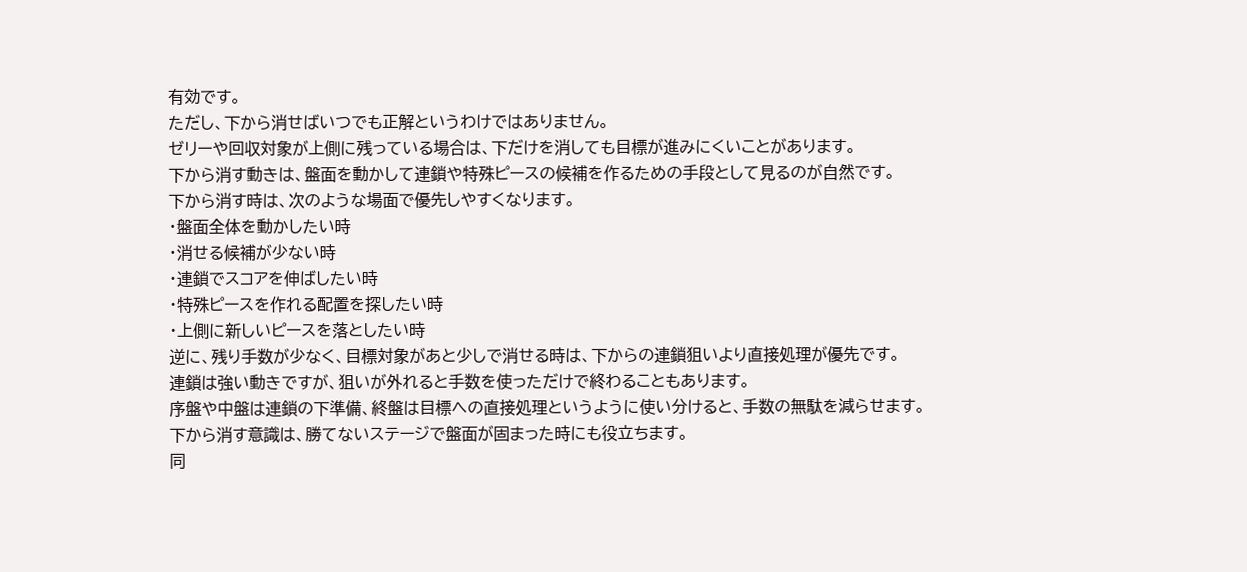有効です。
ただし、下から消せばいつでも正解というわけではありません。
ゼリーや回収対象が上側に残っている場合は、下だけを消しても目標が進みにくいことがあります。
下から消す動きは、盤面を動かして連鎖や特殊ピースの候補を作るための手段として見るのが自然です。
下から消す時は、次のような場面で優先しやすくなります。
・盤面全体を動かしたい時
・消せる候補が少ない時
・連鎖でスコアを伸ばしたい時
・特殊ピースを作れる配置を探したい時
・上側に新しいピースを落としたい時
逆に、残り手数が少なく、目標対象があと少しで消せる時は、下からの連鎖狙いより直接処理が優先です。
連鎖は強い動きですが、狙いが外れると手数を使っただけで終わることもあります。
序盤や中盤は連鎖の下準備、終盤は目標への直接処理というように使い分けると、手数の無駄を減らせます。
下から消す意識は、勝てないステージで盤面が固まった時にも役立ちます。
同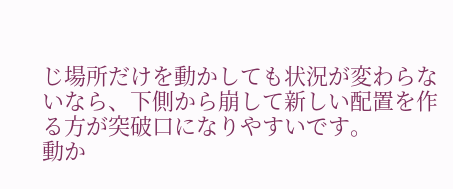じ場所だけを動かしても状況が変わらないなら、下側から崩して新しい配置を作る方が突破口になりやすいです。
動か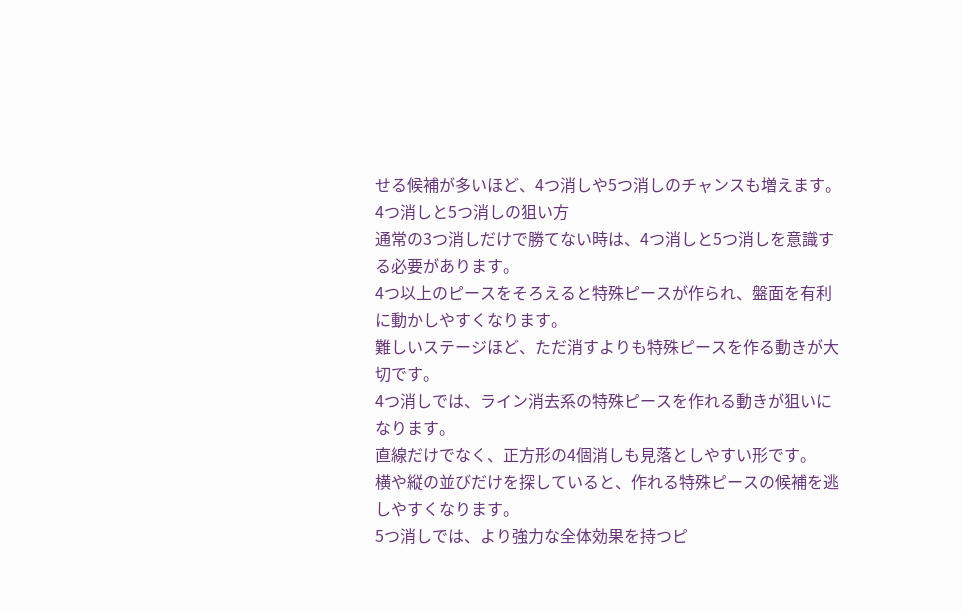せる候補が多いほど、4つ消しや5つ消しのチャンスも増えます。
4つ消しと5つ消しの狙い方
通常の3つ消しだけで勝てない時は、4つ消しと5つ消しを意識する必要があります。
4つ以上のピースをそろえると特殊ピースが作られ、盤面を有利に動かしやすくなります。
難しいステージほど、ただ消すよりも特殊ピースを作る動きが大切です。
4つ消しでは、ライン消去系の特殊ピースを作れる動きが狙いになります。
直線だけでなく、正方形の4個消しも見落としやすい形です。
横や縦の並びだけを探していると、作れる特殊ピースの候補を逃しやすくなります。
5つ消しでは、より強力な全体効果を持つピ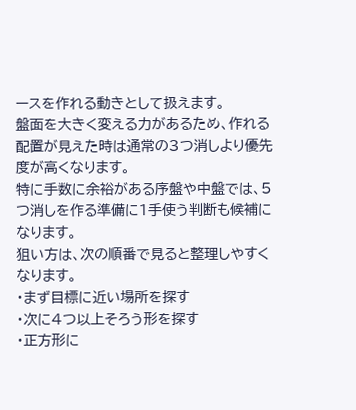ースを作れる動きとして扱えます。
盤面を大きく変える力があるため、作れる配置が見えた時は通常の3つ消しより優先度が高くなります。
特に手数に余裕がある序盤や中盤では、5つ消しを作る準備に1手使う判断も候補になります。
狙い方は、次の順番で見ると整理しやすくなります。
・まず目標に近い場所を探す
・次に4つ以上そろう形を探す
・正方形に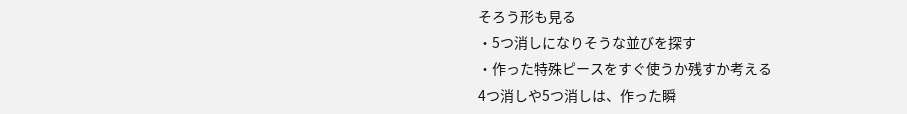そろう形も見る
・5つ消しになりそうな並びを探す
・作った特殊ピースをすぐ使うか残すか考える
4つ消しや5つ消しは、作った瞬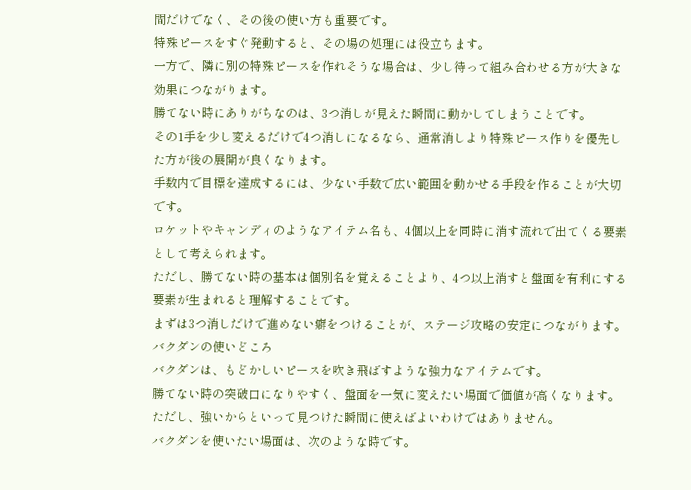間だけでなく、その後の使い方も重要です。
特殊ピースをすぐ発動すると、その場の処理には役立ちます。
一方で、隣に別の特殊ピースを作れそうな場合は、少し待って組み合わせる方が大きな効果につながります。
勝てない時にありがちなのは、3つ消しが見えた瞬間に動かしてしまうことです。
その1手を少し変えるだけで4つ消しになるなら、通常消しより特殊ピース作りを優先した方が後の展開が良くなります。
手数内で目標を達成するには、少ない手数で広い範囲を動かせる手段を作ることが大切です。
ロケットやキャンディのようなアイテム名も、4個以上を同時に消す流れで出てくる要素として考えられます。
ただし、勝てない時の基本は個別名を覚えることより、4つ以上消すと盤面を有利にする要素が生まれると理解することです。
まずは3つ消しだけで進めない癖をつけることが、ステージ攻略の安定につながります。
バクダンの使いどころ
バクダンは、もどかしいピースを吹き飛ばすような強力なアイテムです。
勝てない時の突破口になりやすく、盤面を一気に変えたい場面で価値が高くなります。
ただし、強いからといって見つけた瞬間に使えばよいわけではありません。
バクダンを使いたい場面は、次のような時です。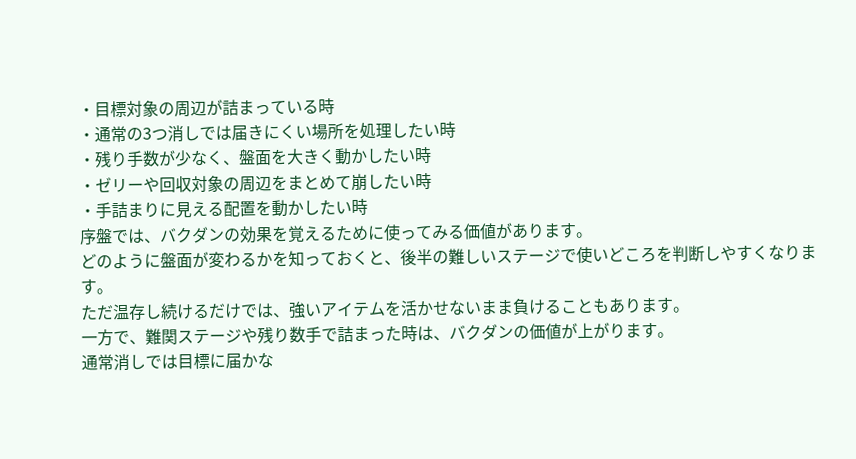・目標対象の周辺が詰まっている時
・通常の3つ消しでは届きにくい場所を処理したい時
・残り手数が少なく、盤面を大きく動かしたい時
・ゼリーや回収対象の周辺をまとめて崩したい時
・手詰まりに見える配置を動かしたい時
序盤では、バクダンの効果を覚えるために使ってみる価値があります。
どのように盤面が変わるかを知っておくと、後半の難しいステージで使いどころを判断しやすくなります。
ただ温存し続けるだけでは、強いアイテムを活かせないまま負けることもあります。
一方で、難関ステージや残り数手で詰まった時は、バクダンの価値が上がります。
通常消しでは目標に届かな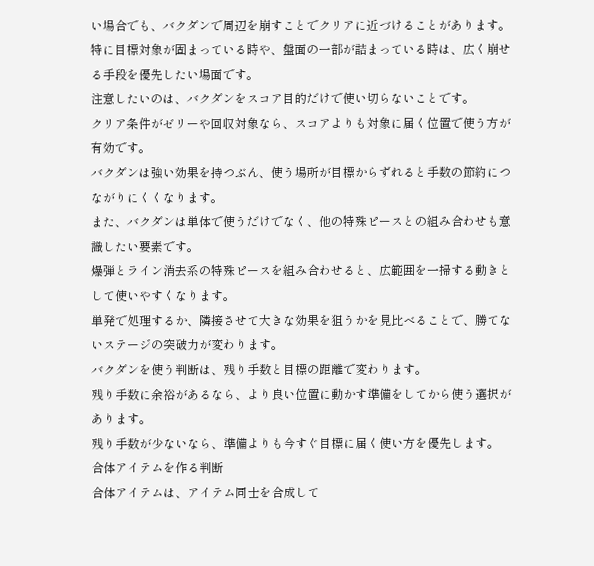い場合でも、バクダンで周辺を崩すことでクリアに近づけることがあります。
特に目標対象が固まっている時や、盤面の一部が詰まっている時は、広く崩せる手段を優先したい場面です。
注意したいのは、バクダンをスコア目的だけで使い切らないことです。
クリア条件がゼリーや回収対象なら、スコアよりも対象に届く位置で使う方が有効です。
バクダンは強い効果を持つぶん、使う場所が目標からずれると手数の節約につながりにくくなります。
また、バクダンは単体で使うだけでなく、他の特殊ピースとの組み合わせも意識したい要素です。
爆弾とライン消去系の特殊ピースを組み合わせると、広範囲を一掃する動きとして使いやすくなります。
単発で処理するか、隣接させて大きな効果を狙うかを見比べることで、勝てないステージの突破力が変わります。
バクダンを使う判断は、残り手数と目標の距離で変わります。
残り手数に余裕があるなら、より良い位置に動かす準備をしてから使う選択があります。
残り手数が少ないなら、準備よりも今すぐ目標に届く使い方を優先します。
合体アイテムを作る判断
合体アイテムは、アイテム同士を合成して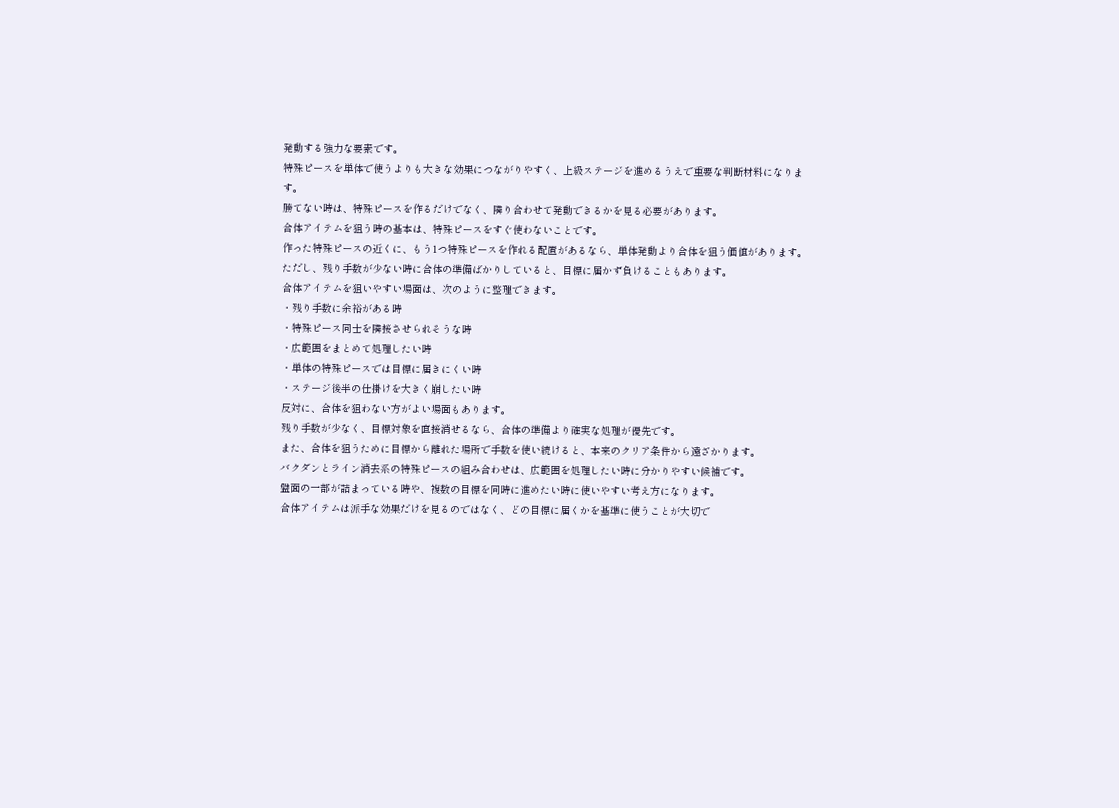発動する強力な要素です。
特殊ピースを単体で使うよりも大きな効果につながりやすく、上級ステージを進めるうえで重要な判断材料になります。
勝てない時は、特殊ピースを作るだけでなく、隣り合わせて発動できるかを見る必要があります。
合体アイテムを狙う時の基本は、特殊ピースをすぐ使わないことです。
作った特殊ピースの近くに、もう1つ特殊ピースを作れる配置があるなら、単体発動より合体を狙う価値があります。
ただし、残り手数が少ない時に合体の準備ばかりしていると、目標に届かず負けることもあります。
合体アイテムを狙いやすい場面は、次のように整理できます。
・残り手数に余裕がある時
・特殊ピース同士を隣接させられそうな時
・広範囲をまとめて処理したい時
・単体の特殊ピースでは目標に届きにくい時
・ステージ後半の仕掛けを大きく崩したい時
反対に、合体を狙わない方がよい場面もあります。
残り手数が少なく、目標対象を直接消せるなら、合体の準備より確実な処理が優先です。
また、合体を狙うために目標から離れた場所で手数を使い続けると、本来のクリア条件から遠ざかります。
バクダンとライン消去系の特殊ピースの組み合わせは、広範囲を処理したい時に分かりやすい候補です。
盤面の一部が詰まっている時や、複数の目標を同時に進めたい時に使いやすい考え方になります。
合体アイテムは派手な効果だけを見るのではなく、どの目標に届くかを基準に使うことが大切で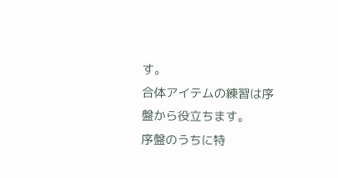す。
合体アイテムの練習は序盤から役立ちます。
序盤のうちに特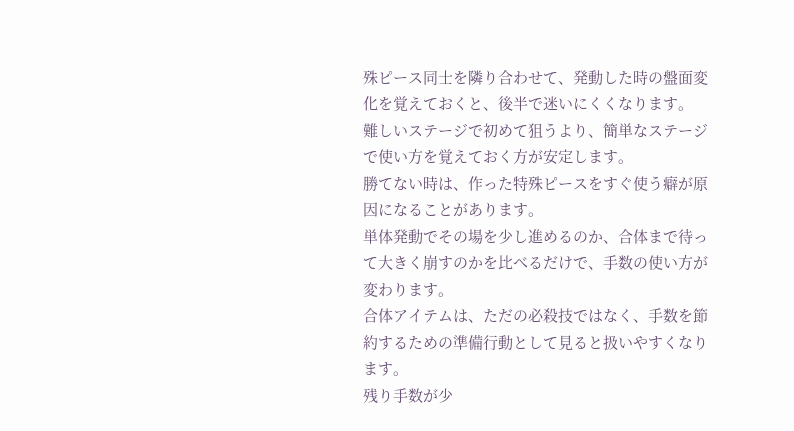殊ピース同士を隣り合わせて、発動した時の盤面変化を覚えておくと、後半で迷いにくくなります。
難しいステージで初めて狙うより、簡単なステージで使い方を覚えておく方が安定します。
勝てない時は、作った特殊ピースをすぐ使う癖が原因になることがあります。
単体発動でその場を少し進めるのか、合体まで待って大きく崩すのかを比べるだけで、手数の使い方が変わります。
合体アイテムは、ただの必殺技ではなく、手数を節約するための準備行動として見ると扱いやすくなります。
残り手数が少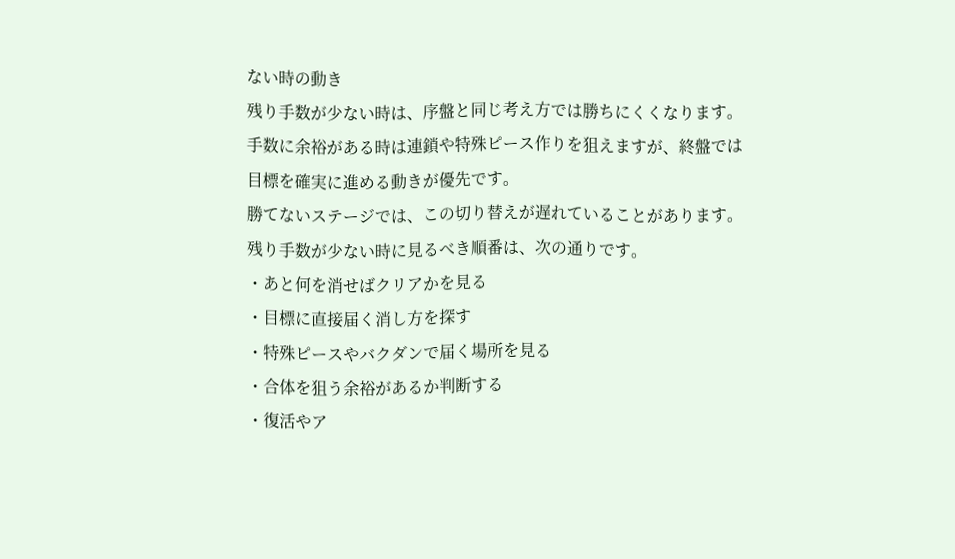ない時の動き
残り手数が少ない時は、序盤と同じ考え方では勝ちにくくなります。
手数に余裕がある時は連鎖や特殊ピース作りを狙えますが、終盤では目標を確実に進める動きが優先です。
勝てないステージでは、この切り替えが遅れていることがあります。
残り手数が少ない時に見るべき順番は、次の通りです。
・あと何を消せばクリアかを見る
・目標に直接届く消し方を探す
・特殊ピースやバクダンで届く場所を見る
・合体を狙う余裕があるか判断する
・復活やア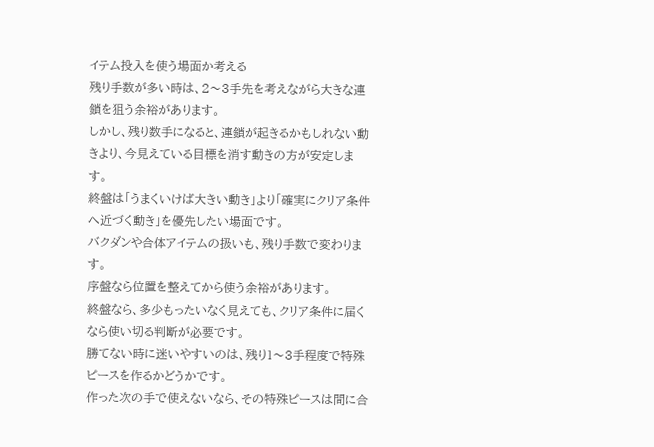イテム投入を使う場面か考える
残り手数が多い時は、2〜3手先を考えながら大きな連鎖を狙う余裕があります。
しかし、残り数手になると、連鎖が起きるかもしれない動きより、今見えている目標を消す動きの方が安定します。
終盤は「うまくいけば大きい動き」より「確実にクリア条件へ近づく動き」を優先したい場面です。
バクダンや合体アイテムの扱いも、残り手数で変わります。
序盤なら位置を整えてから使う余裕があります。
終盤なら、多少もったいなく見えても、クリア条件に届くなら使い切る判断が必要です。
勝てない時に迷いやすいのは、残り1〜3手程度で特殊ピースを作るかどうかです。
作った次の手で使えないなら、その特殊ピースは間に合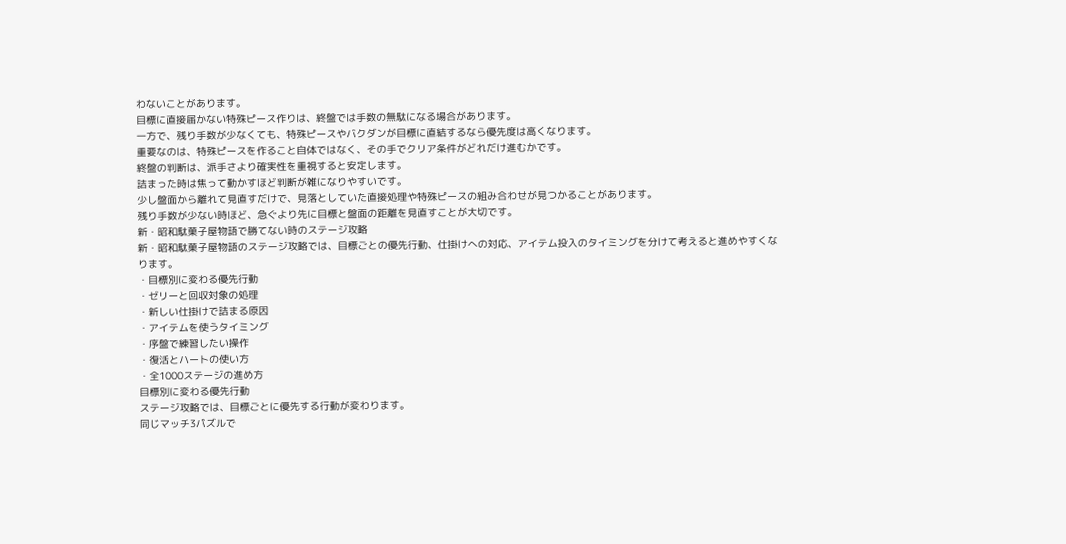わないことがあります。
目標に直接届かない特殊ピース作りは、終盤では手数の無駄になる場合があります。
一方で、残り手数が少なくても、特殊ピースやバクダンが目標に直結するなら優先度は高くなります。
重要なのは、特殊ピースを作ること自体ではなく、その手でクリア条件がどれだけ進むかです。
終盤の判断は、派手さより確実性を重視すると安定します。
詰まった時は焦って動かすほど判断が雑になりやすいです。
少し盤面から離れて見直すだけで、見落としていた直接処理や特殊ピースの組み合わせが見つかることがあります。
残り手数が少ない時ほど、急ぐより先に目標と盤面の距離を見直すことが大切です。
新・昭和駄菓子屋物語で勝てない時のステージ攻略
新・昭和駄菓子屋物語のステージ攻略では、目標ごとの優先行動、仕掛けへの対応、アイテム投入のタイミングを分けて考えると進めやすくなります。
・目標別に変わる優先行動
・ゼリーと回収対象の処理
・新しい仕掛けで詰まる原因
・アイテムを使うタイミング
・序盤で練習したい操作
・復活とハートの使い方
・全1000ステージの進め方
目標別に変わる優先行動
ステージ攻略では、目標ごとに優先する行動が変わります。
同じマッチ3パズルで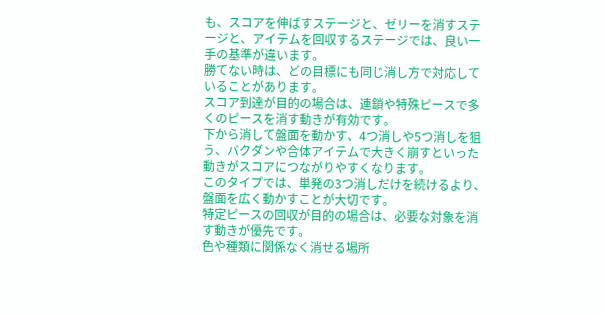も、スコアを伸ばすステージと、ゼリーを消すステージと、アイテムを回収するステージでは、良い一手の基準が違います。
勝てない時は、どの目標にも同じ消し方で対応していることがあります。
スコア到達が目的の場合は、連鎖や特殊ピースで多くのピースを消す動きが有効です。
下から消して盤面を動かす、4つ消しや5つ消しを狙う、バクダンや合体アイテムで大きく崩すといった動きがスコアにつながりやすくなります。
このタイプでは、単発の3つ消しだけを続けるより、盤面を広く動かすことが大切です。
特定ピースの回収が目的の場合は、必要な対象を消す動きが優先です。
色や種類に関係なく消せる場所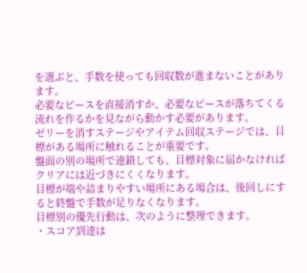を選ぶと、手数を使っても回収数が進まないことがあります。
必要なピースを直接消すか、必要なピースが落ちてくる流れを作るかを見ながら動かす必要があります。
ゼリーを消すステージやアイテム回収ステージでは、目標がある場所に触れることが重要です。
盤面の別の場所で連鎖しても、目標対象に届かなければクリアには近づきにくくなります。
目標が端や詰まりやすい場所にある場合は、後回しにすると終盤で手数が足りなくなります。
目標別の優先行動は、次のように整理できます。
・スコア到達は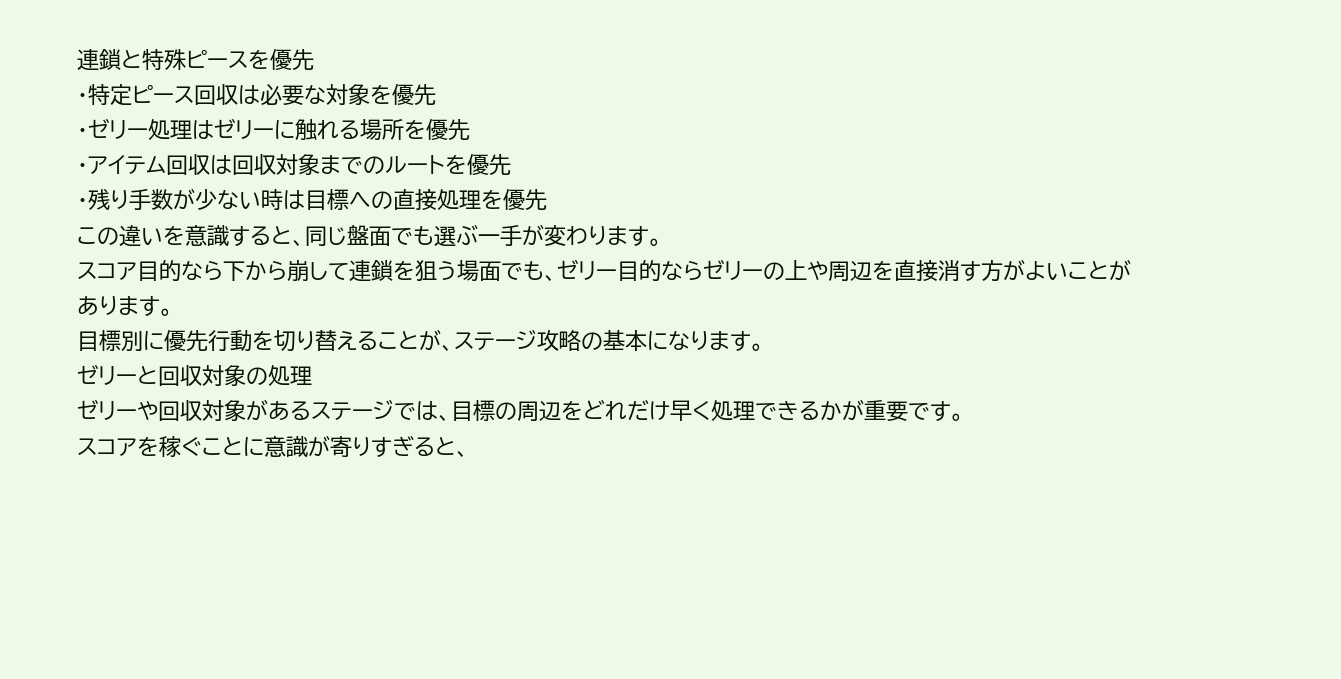連鎖と特殊ピースを優先
・特定ピース回収は必要な対象を優先
・ゼリー処理はゼリーに触れる場所を優先
・アイテム回収は回収対象までのルートを優先
・残り手数が少ない時は目標への直接処理を優先
この違いを意識すると、同じ盤面でも選ぶ一手が変わります。
スコア目的なら下から崩して連鎖を狙う場面でも、ゼリー目的ならゼリーの上や周辺を直接消す方がよいことがあります。
目標別に優先行動を切り替えることが、ステージ攻略の基本になります。
ゼリーと回収対象の処理
ゼリーや回収対象があるステージでは、目標の周辺をどれだけ早く処理できるかが重要です。
スコアを稼ぐことに意識が寄りすぎると、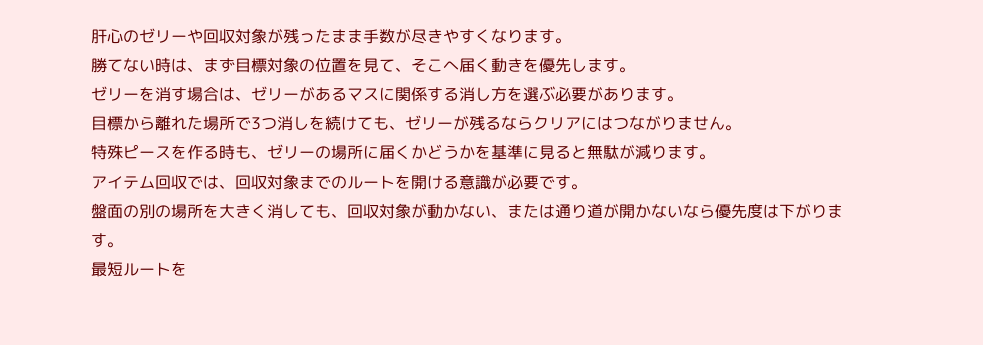肝心のゼリーや回収対象が残ったまま手数が尽きやすくなります。
勝てない時は、まず目標対象の位置を見て、そこへ届く動きを優先します。
ゼリーを消す場合は、ゼリーがあるマスに関係する消し方を選ぶ必要があります。
目標から離れた場所で3つ消しを続けても、ゼリーが残るならクリアにはつながりません。
特殊ピースを作る時も、ゼリーの場所に届くかどうかを基準に見ると無駄が減ります。
アイテム回収では、回収対象までのルートを開ける意識が必要です。
盤面の別の場所を大きく消しても、回収対象が動かない、または通り道が開かないなら優先度は下がります。
最短ルートを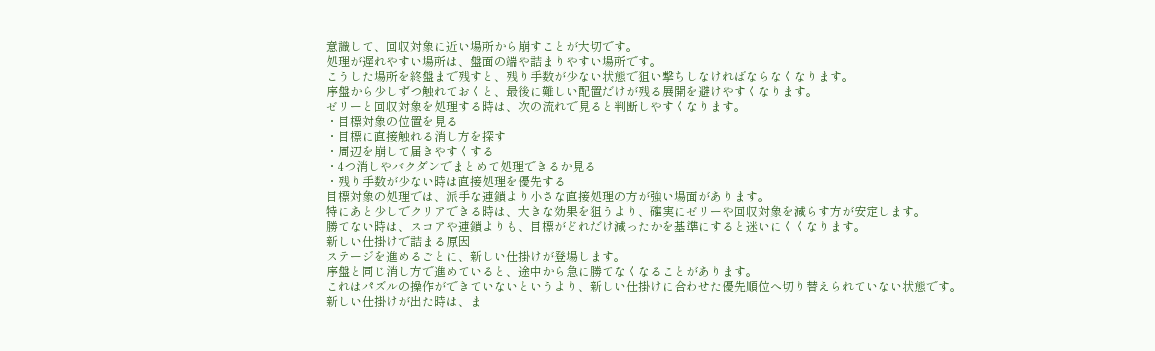意識して、回収対象に近い場所から崩すことが大切です。
処理が遅れやすい場所は、盤面の端や詰まりやすい場所です。
こうした場所を終盤まで残すと、残り手数が少ない状態で狙い撃ちしなければならなくなります。
序盤から少しずつ触れておくと、最後に難しい配置だけが残る展開を避けやすくなります。
ゼリーと回収対象を処理する時は、次の流れで見ると判断しやすくなります。
・目標対象の位置を見る
・目標に直接触れる消し方を探す
・周辺を崩して届きやすくする
・4つ消しやバクダンでまとめて処理できるか見る
・残り手数が少ない時は直接処理を優先する
目標対象の処理では、派手な連鎖より小さな直接処理の方が強い場面があります。
特にあと少しでクリアできる時は、大きな効果を狙うより、確実にゼリーや回収対象を減らす方が安定します。
勝てない時は、スコアや連鎖よりも、目標がどれだけ減ったかを基準にすると迷いにくくなります。
新しい仕掛けで詰まる原因
ステージを進めるごとに、新しい仕掛けが登場します。
序盤と同じ消し方で進めていると、途中から急に勝てなくなることがあります。
これはパズルの操作ができていないというより、新しい仕掛けに合わせた優先順位へ切り替えられていない状態です。
新しい仕掛けが出た時は、ま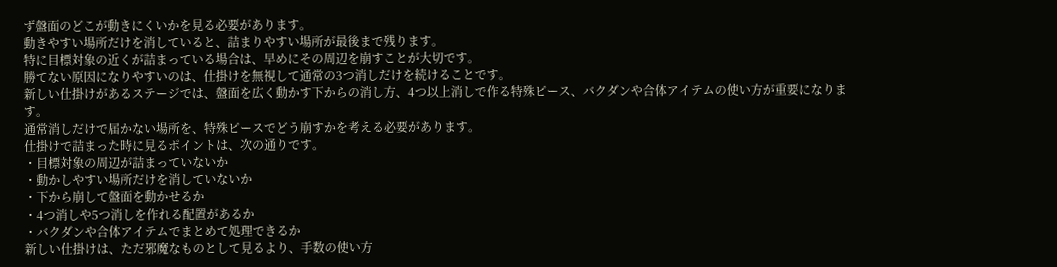ず盤面のどこが動きにくいかを見る必要があります。
動きやすい場所だけを消していると、詰まりやすい場所が最後まで残ります。
特に目標対象の近くが詰まっている場合は、早めにその周辺を崩すことが大切です。
勝てない原因になりやすいのは、仕掛けを無視して通常の3つ消しだけを続けることです。
新しい仕掛けがあるステージでは、盤面を広く動かす下からの消し方、4つ以上消しで作る特殊ピース、バクダンや合体アイテムの使い方が重要になります。
通常消しだけで届かない場所を、特殊ピースでどう崩すかを考える必要があります。
仕掛けで詰まった時に見るポイントは、次の通りです。
・目標対象の周辺が詰まっていないか
・動かしやすい場所だけを消していないか
・下から崩して盤面を動かせるか
・4つ消しや5つ消しを作れる配置があるか
・バクダンや合体アイテムでまとめて処理できるか
新しい仕掛けは、ただ邪魔なものとして見るより、手数の使い方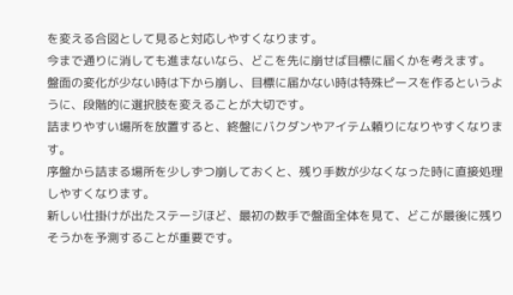を変える合図として見ると対応しやすくなります。
今まで通りに消しても進まないなら、どこを先に崩せば目標に届くかを考えます。
盤面の変化が少ない時は下から崩し、目標に届かない時は特殊ピースを作るというように、段階的に選択肢を変えることが大切です。
詰まりやすい場所を放置すると、終盤にバクダンやアイテム頼りになりやすくなります。
序盤から詰まる場所を少しずつ崩しておくと、残り手数が少なくなった時に直接処理しやすくなります。
新しい仕掛けが出たステージほど、最初の数手で盤面全体を見て、どこが最後に残りそうかを予測することが重要です。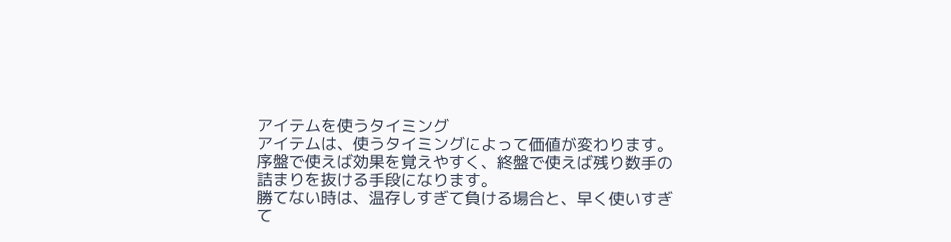アイテムを使うタイミング
アイテムは、使うタイミングによって価値が変わります。
序盤で使えば効果を覚えやすく、終盤で使えば残り数手の詰まりを抜ける手段になります。
勝てない時は、温存しすぎて負ける場合と、早く使いすぎて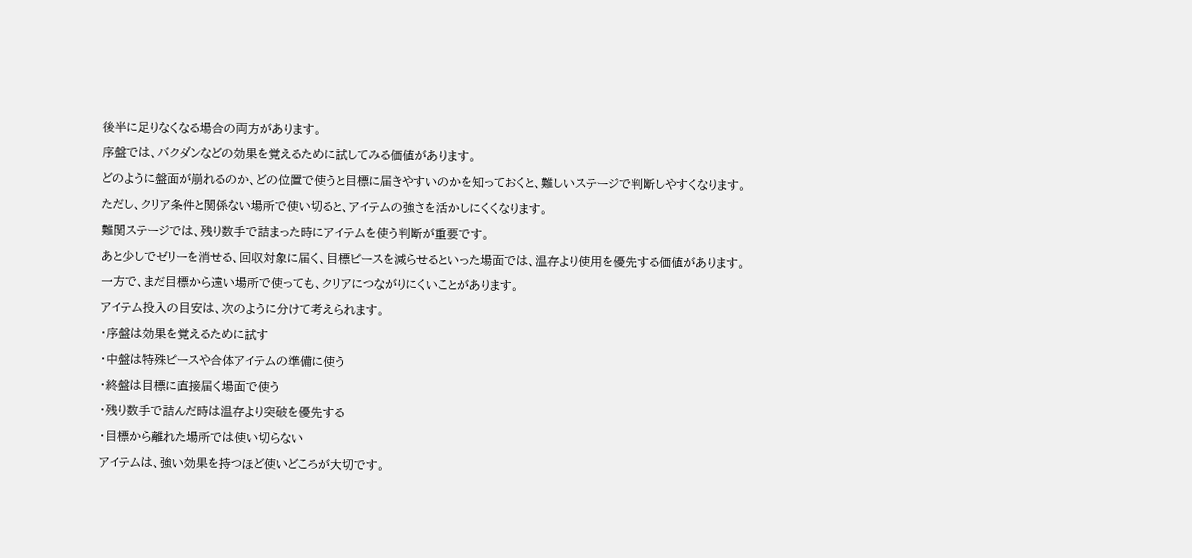後半に足りなくなる場合の両方があります。
序盤では、バクダンなどの効果を覚えるために試してみる価値があります。
どのように盤面が崩れるのか、どの位置で使うと目標に届きやすいのかを知っておくと、難しいステージで判断しやすくなります。
ただし、クリア条件と関係ない場所で使い切ると、アイテムの強さを活かしにくくなります。
難関ステージでは、残り数手で詰まった時にアイテムを使う判断が重要です。
あと少しでゼリーを消せる、回収対象に届く、目標ピースを減らせるといった場面では、温存より使用を優先する価値があります。
一方で、まだ目標から遠い場所で使っても、クリアにつながりにくいことがあります。
アイテム投入の目安は、次のように分けて考えられます。
・序盤は効果を覚えるために試す
・中盤は特殊ピースや合体アイテムの準備に使う
・終盤は目標に直接届く場面で使う
・残り数手で詰んだ時は温存より突破を優先する
・目標から離れた場所では使い切らない
アイテムは、強い効果を持つほど使いどころが大切です。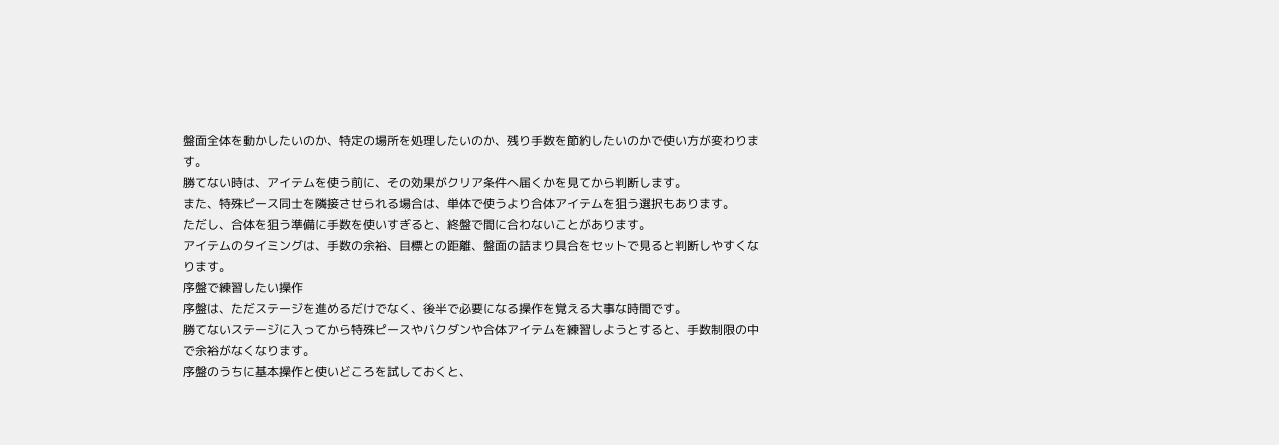盤面全体を動かしたいのか、特定の場所を処理したいのか、残り手数を節約したいのかで使い方が変わります。
勝てない時は、アイテムを使う前に、その効果がクリア条件へ届くかを見てから判断します。
また、特殊ピース同士を隣接させられる場合は、単体で使うより合体アイテムを狙う選択もあります。
ただし、合体を狙う準備に手数を使いすぎると、終盤で間に合わないことがあります。
アイテムのタイミングは、手数の余裕、目標との距離、盤面の詰まり具合をセットで見ると判断しやすくなります。
序盤で練習したい操作
序盤は、ただステージを進めるだけでなく、後半で必要になる操作を覚える大事な時間です。
勝てないステージに入ってから特殊ピースやバクダンや合体アイテムを練習しようとすると、手数制限の中で余裕がなくなります。
序盤のうちに基本操作と使いどころを試しておくと、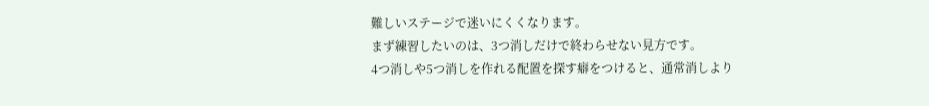難しいステージで迷いにくくなります。
まず練習したいのは、3つ消しだけで終わらせない見方です。
4つ消しや5つ消しを作れる配置を探す癖をつけると、通常消しより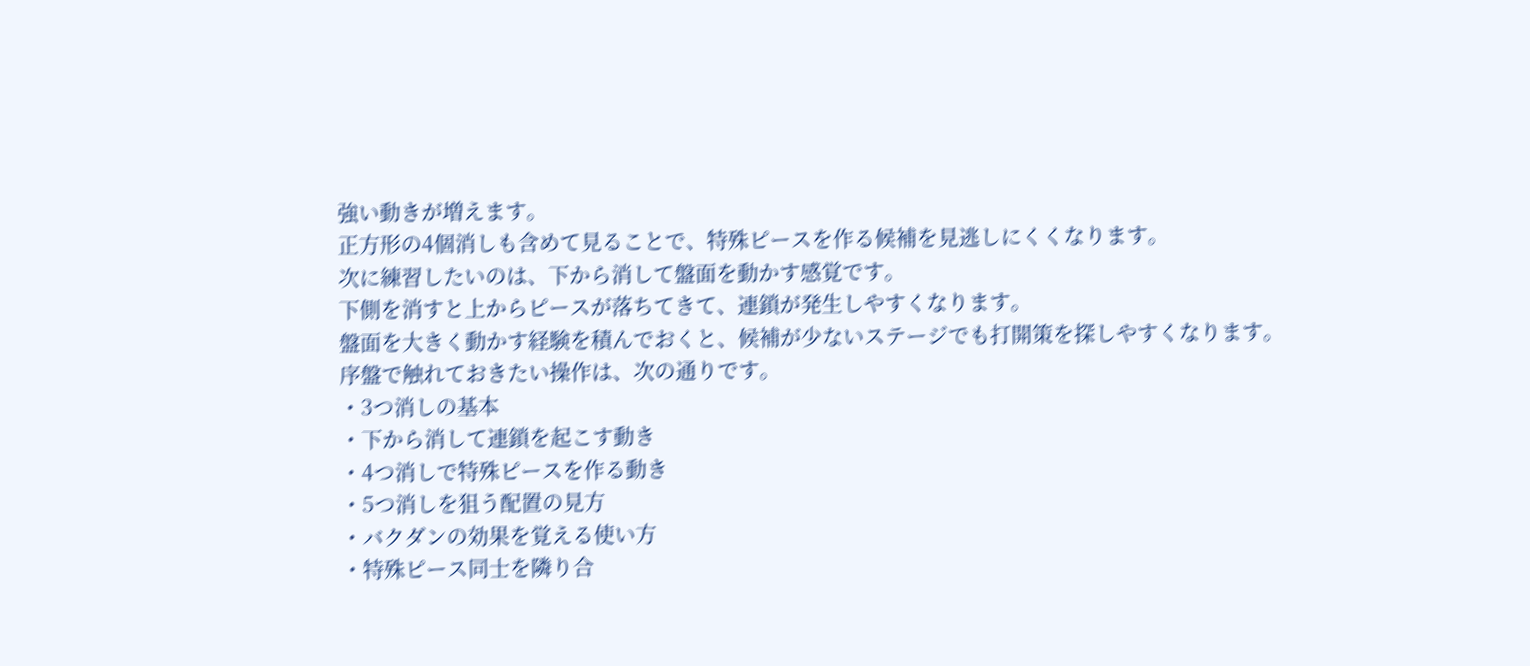強い動きが増えます。
正方形の4個消しも含めて見ることで、特殊ピースを作る候補を見逃しにくくなります。
次に練習したいのは、下から消して盤面を動かす感覚です。
下側を消すと上からピースが落ちてきて、連鎖が発生しやすくなります。
盤面を大きく動かす経験を積んでおくと、候補が少ないステージでも打開策を探しやすくなります。
序盤で触れておきたい操作は、次の通りです。
・3つ消しの基本
・下から消して連鎖を起こす動き
・4つ消しで特殊ピースを作る動き
・5つ消しを狙う配置の見方
・バクダンの効果を覚える使い方
・特殊ピース同士を隣り合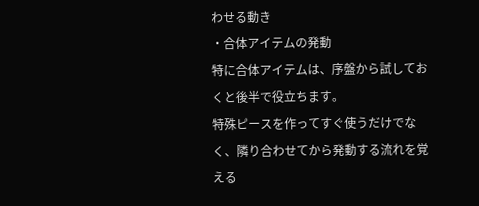わせる動き
・合体アイテムの発動
特に合体アイテムは、序盤から試しておくと後半で役立ちます。
特殊ピースを作ってすぐ使うだけでなく、隣り合わせてから発動する流れを覚える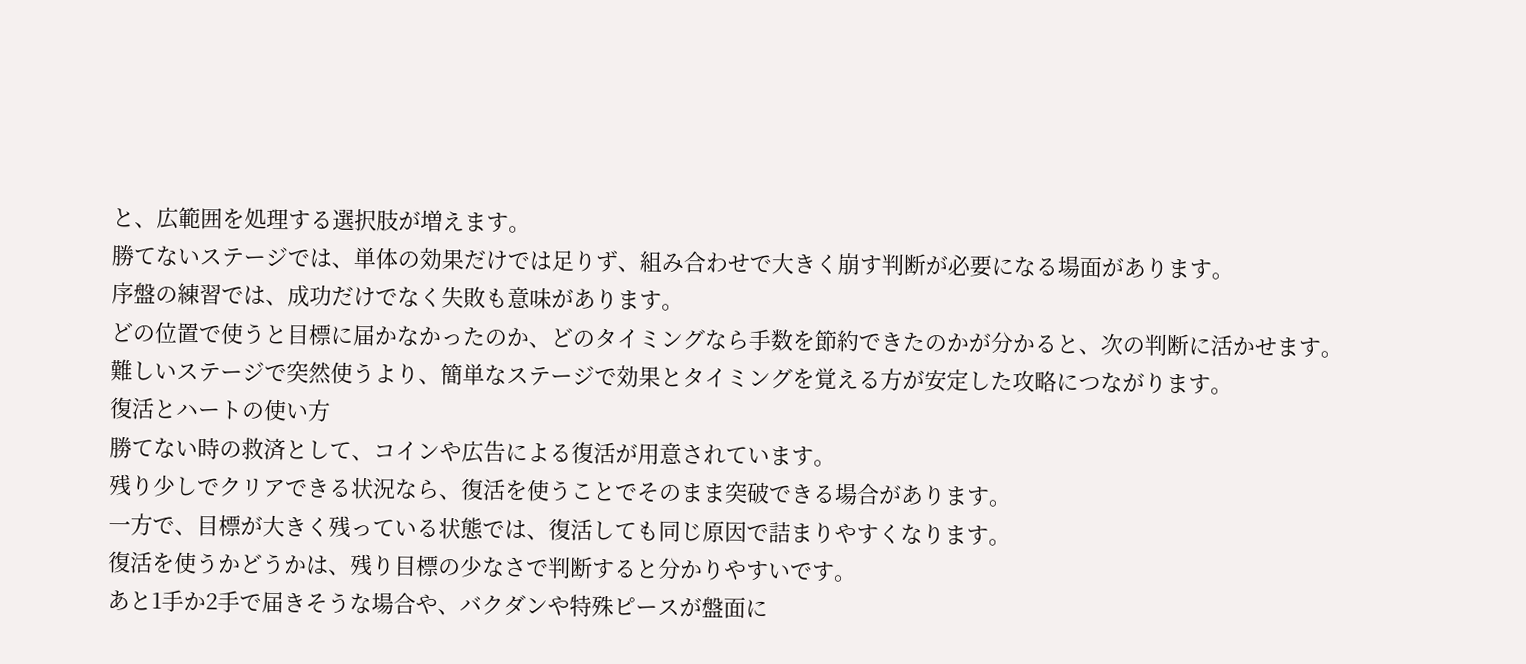と、広範囲を処理する選択肢が増えます。
勝てないステージでは、単体の効果だけでは足りず、組み合わせで大きく崩す判断が必要になる場面があります。
序盤の練習では、成功だけでなく失敗も意味があります。
どの位置で使うと目標に届かなかったのか、どのタイミングなら手数を節約できたのかが分かると、次の判断に活かせます。
難しいステージで突然使うより、簡単なステージで効果とタイミングを覚える方が安定した攻略につながります。
復活とハートの使い方
勝てない時の救済として、コインや広告による復活が用意されています。
残り少しでクリアできる状況なら、復活を使うことでそのまま突破できる場合があります。
一方で、目標が大きく残っている状態では、復活しても同じ原因で詰まりやすくなります。
復活を使うかどうかは、残り目標の少なさで判断すると分かりやすいです。
あと1手か2手で届きそうな場合や、バクダンや特殊ピースが盤面に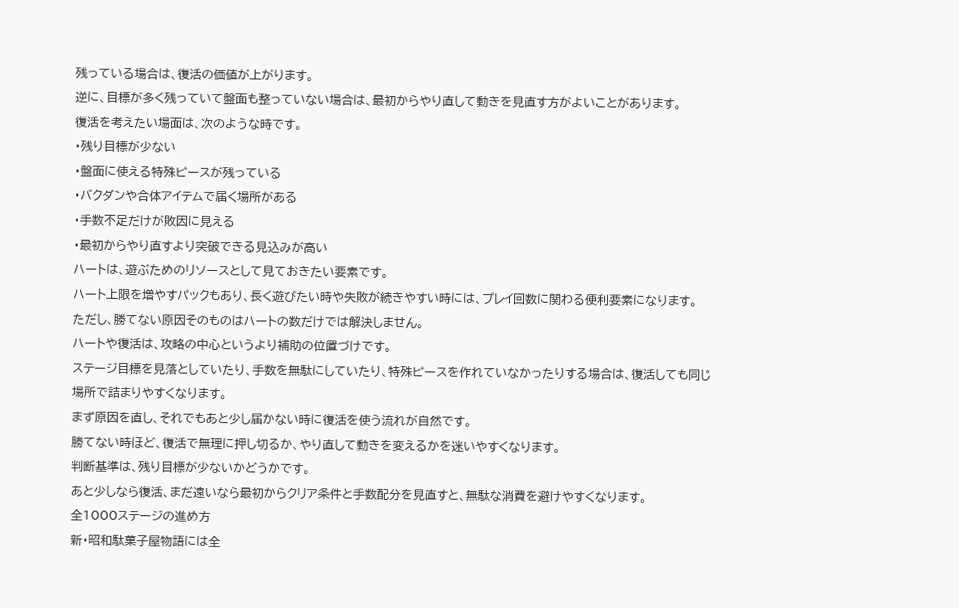残っている場合は、復活の価値が上がります。
逆に、目標が多く残っていて盤面も整っていない場合は、最初からやり直して動きを見直す方がよいことがあります。
復活を考えたい場面は、次のような時です。
・残り目標が少ない
・盤面に使える特殊ピースが残っている
・バクダンや合体アイテムで届く場所がある
・手数不足だけが敗因に見える
・最初からやり直すより突破できる見込みが高い
ハートは、遊ぶためのリソースとして見ておきたい要素です。
ハート上限を増やすパックもあり、長く遊びたい時や失敗が続きやすい時には、プレイ回数に関わる便利要素になります。
ただし、勝てない原因そのものはハートの数だけでは解決しません。
ハートや復活は、攻略の中心というより補助の位置づけです。
ステージ目標を見落としていたり、手数を無駄にしていたり、特殊ピースを作れていなかったりする場合は、復活しても同じ場所で詰まりやすくなります。
まず原因を直し、それでもあと少し届かない時に復活を使う流れが自然です。
勝てない時ほど、復活で無理に押し切るか、やり直して動きを変えるかを迷いやすくなります。
判断基準は、残り目標が少ないかどうかです。
あと少しなら復活、まだ遠いなら最初からクリア条件と手数配分を見直すと、無駄な消費を避けやすくなります。
全1000ステージの進め方
新・昭和駄菓子屋物語には全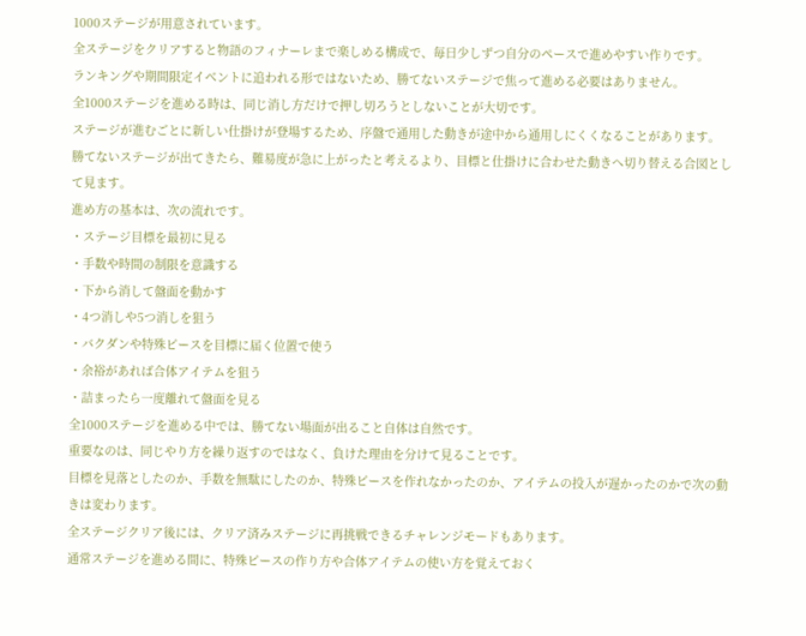1000ステージが用意されています。
全ステージをクリアすると物語のフィナーレまで楽しめる構成で、毎日少しずつ自分のペースで進めやすい作りです。
ランキングや期間限定イベントに追われる形ではないため、勝てないステージで焦って進める必要はありません。
全1000ステージを進める時は、同じ消し方だけで押し切ろうとしないことが大切です。
ステージが進むごとに新しい仕掛けが登場するため、序盤で通用した動きが途中から通用しにくくなることがあります。
勝てないステージが出てきたら、難易度が急に上がったと考えるより、目標と仕掛けに合わせた動きへ切り替える合図として見ます。
進め方の基本は、次の流れです。
・ステージ目標を最初に見る
・手数や時間の制限を意識する
・下から消して盤面を動かす
・4つ消しや5つ消しを狙う
・バクダンや特殊ピースを目標に届く位置で使う
・余裕があれば合体アイテムを狙う
・詰まったら一度離れて盤面を見る
全1000ステージを進める中では、勝てない場面が出ること自体は自然です。
重要なのは、同じやり方を繰り返すのではなく、負けた理由を分けて見ることです。
目標を見落としたのか、手数を無駄にしたのか、特殊ピースを作れなかったのか、アイテムの投入が遅かったのかで次の動きは変わります。
全ステージクリア後には、クリア済みステージに再挑戦できるチャレンジモードもあります。
通常ステージを進める間に、特殊ピースの作り方や合体アイテムの使い方を覚えておく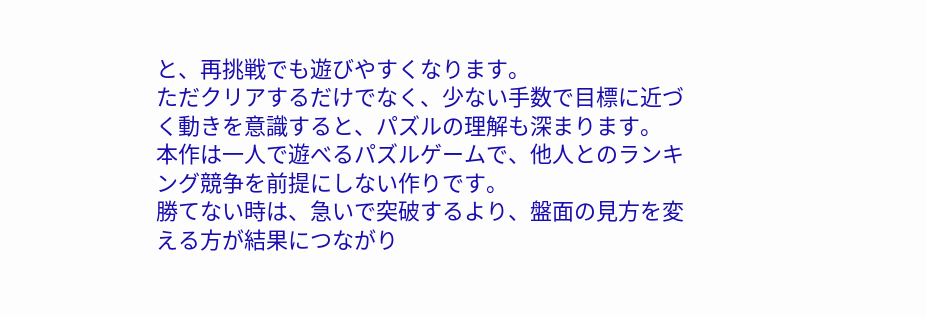と、再挑戦でも遊びやすくなります。
ただクリアするだけでなく、少ない手数で目標に近づく動きを意識すると、パズルの理解も深まります。
本作は一人で遊べるパズルゲームで、他人とのランキング競争を前提にしない作りです。
勝てない時は、急いで突破するより、盤面の見方を変える方が結果につながり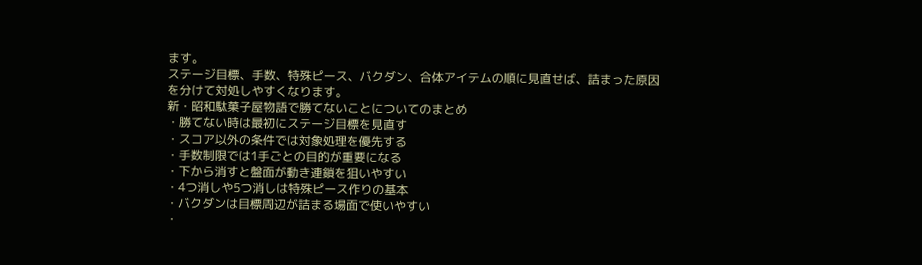ます。
ステージ目標、手数、特殊ピース、バクダン、合体アイテムの順に見直せば、詰まった原因を分けて対処しやすくなります。
新・昭和駄菓子屋物語で勝てないことについてのまとめ
・勝てない時は最初にステージ目標を見直す
・スコア以外の条件では対象処理を優先する
・手数制限では1手ごとの目的が重要になる
・下から消すと盤面が動き連鎖を狙いやすい
・4つ消しや5つ消しは特殊ピース作りの基本
・バクダンは目標周辺が詰まる場面で使いやすい
・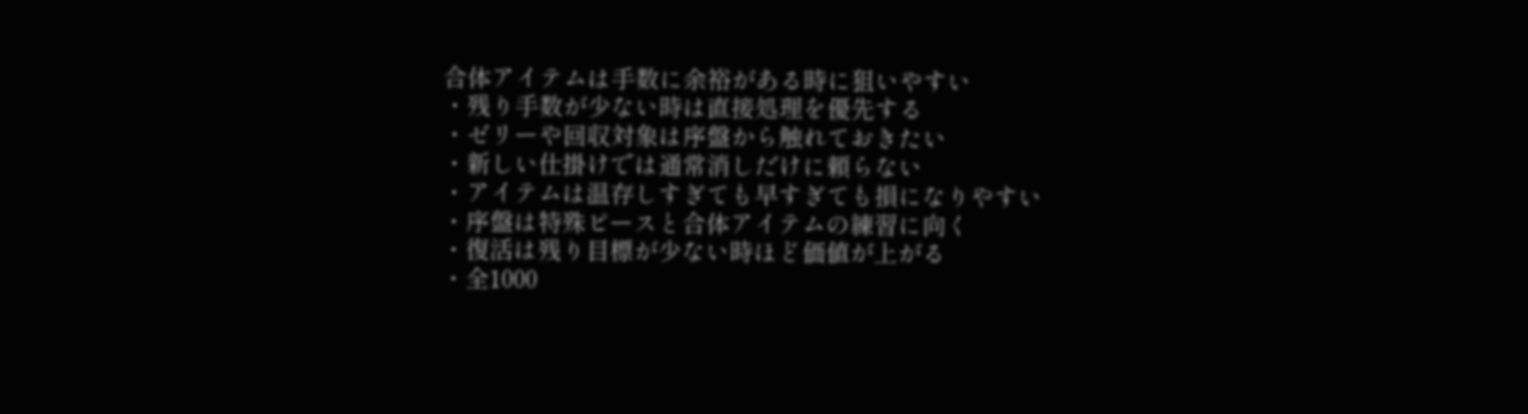合体アイテムは手数に余裕がある時に狙いやすい
・残り手数が少ない時は直接処理を優先する
・ゼリーや回収対象は序盤から触れておきたい
・新しい仕掛けでは通常消しだけに頼らない
・アイテムは温存しすぎても早すぎても損になりやすい
・序盤は特殊ピースと合体アイテムの練習に向く
・復活は残り目標が少ない時ほど価値が上がる
・全1000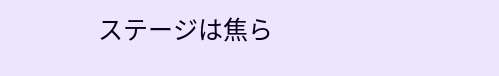ステージは焦ら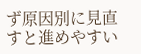ず原因別に見直すと進めやすい